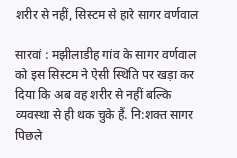शरीर से नहीं, सिस्टम से हारे सागर वर्णवाल

सारवां : मझीलाडीह गांव के सागर वर्णवाल को इस सिस्टम ने ऐसी स्थिति पर खड़ा कर दिया कि अब वह शरीर से नहीं बल्कि व्यवस्था से ही थक चुके हैं. नि:शक्त सागर पिछले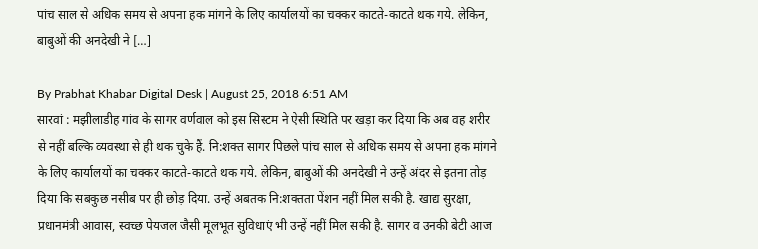पांच साल से अधिक समय से अपना हक मांगने के लिए कार्यालयों का चक्कर काटते-काटते थक गये. लेकिन, बाबुओं की अनदेखी ने […]

By Prabhat Khabar Digital Desk | August 25, 2018 6:51 AM
सारवां : मझीलाडीह गांव के सागर वर्णवाल को इस सिस्टम ने ऐसी स्थिति पर खड़ा कर दिया कि अब वह शरीर से नहीं बल्कि व्यवस्था से ही थक चुके हैं. नि:शक्त सागर पिछले पांच साल से अधिक समय से अपना हक मांगने के लिए कार्यालयों का चक्कर काटते-काटते थक गये. लेकिन, बाबुओं की अनदेखी ने उन्हें अंदर से इतना तोड़ दिया कि सबकुछ नसीब पर ही छोड़ दिया. उन्हें अबतक नि:शक्तता पेंशन नहीं मिल सकी है. खाद्य सुरक्षा, प्रधानमंत्री आवास, स्वच्छ पेयजल जैसी मूलभूत सुविधाएं भी उन्हें नहीं मिल सकी है. सागर व उनकी बेटी आज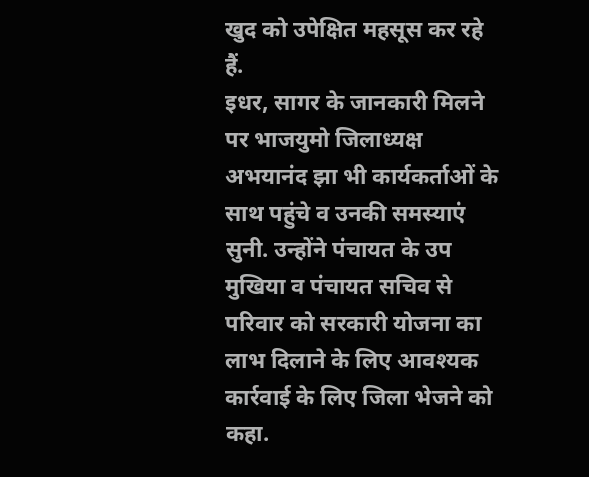खुद को उपेक्षित महसूस कर रहे हैं.
इधर, सागर के जानकारी मिलने पर भाजयुमो जिलाध्यक्ष अभयानंद झा भी कार्यकर्ताओं के साथ पहुंचे व उनकी समस्याएं सुनी. उन्होंने पंचायत के उप मुखिया व पंचायत सचिव से परिवार को सरकारी योजना का लाभ दिलाने के लिए आवश्यक कार्रवाई के लिए जिला भेजने को कहा.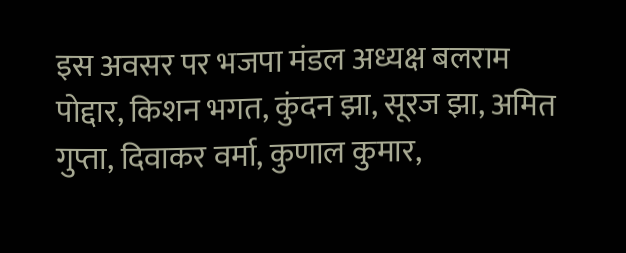इस अवसर पर भजपा मंडल अध्यक्ष बलराम पोद्दार, किशन भगत, कुंदन झा, सूरज झा, अमित गुप्ता, दिवाकर वर्मा, कुणाल कुमार,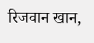रिजवान खान,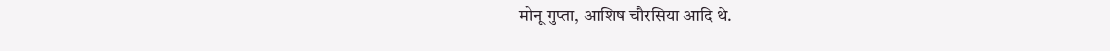मोनू गुप्ता, आशिष चौरसिया आदि थे.